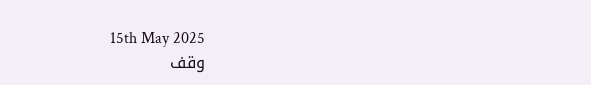15th May 2025
وقف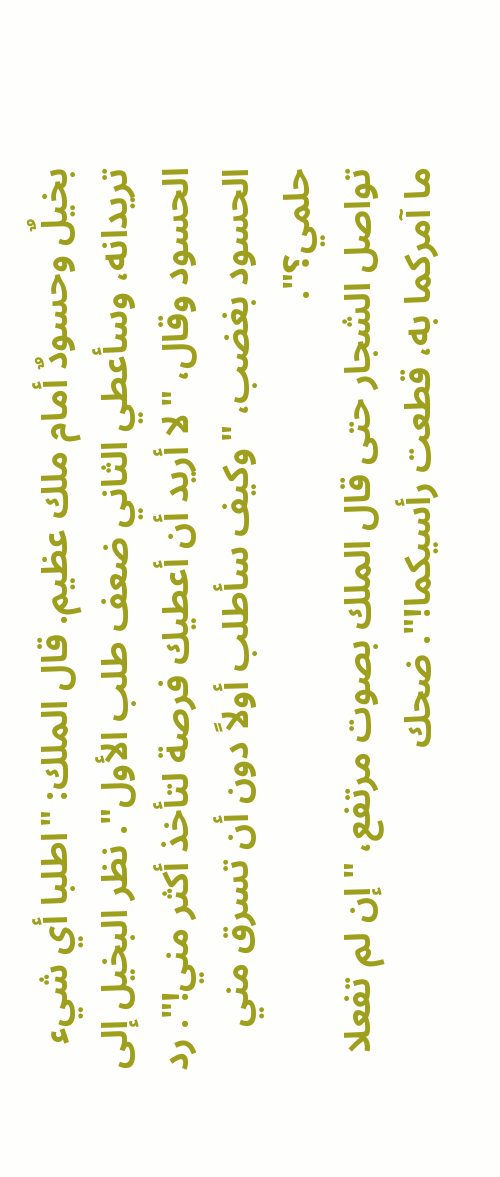بخيلٌ وحسودٌ أمام ملك عظيم. قال الملك: "اطلبا أي شيء تريدانه، وسأعطي الثاني ضعف طلب الأول". نظر البخيل إلى الحسود وقال، "لا أريد أن أعطيك فرصة لتأخذ أكثر مني!". رد الحسود بغضب، "وكيف سأطلب أولاً دون أن تسرق مني حلمي؟".
تواصل الشجار حتى قال الملك بصوت مرتفع، "إن لم تفعلا ما آمركما به، قطعت رأسيكما!". ضحك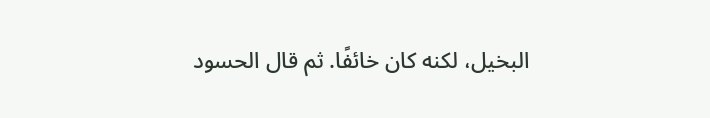البخيل، لكنه كان خائفًا. ثم قال الحسود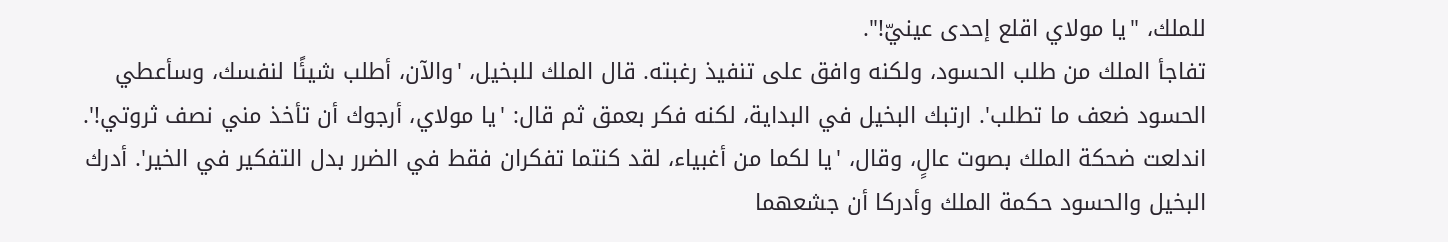للملك، "يا مولاي اقلع إحدى عينيّ!".
تفاجأ الملك من طلب الحسود، ولكنه وافق على تنفيذ رغبته. قال الملك للبخيل، 'والآن، أطلب شيئًا لنفسك، وسأعطي الحسود ضعف ما تطلب'. ارتبك البخيل في البداية، لكنه فكر بعمق ثم قال: 'يا مولاي، أرجوك أن تأخذ مني نصف ثروتي!'.
اندلعت ضحكة الملك بصوت عالٍ، وقال، 'يا لكما من أغبياء، لقد كنتما تفكران فقط في الضرر بدل التفكير في الخير'. أدرك البخيل والحسود حكمة الملك وأدركا أن جشعهما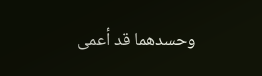وحسدهما قد أعمى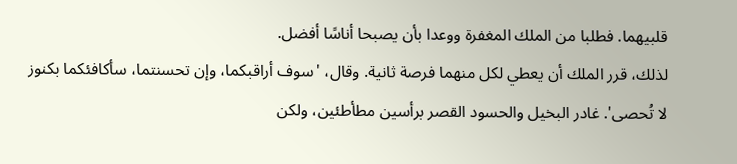قلبيهما. فطلبا من الملك المغفرة ووعدا بأن يصبحا أناسًا أفضل.
لذلك، قرر الملك أن يعطي لكل منهما فرصة ثانية. وقال، 'سوف أراقبكما، وإن تحسنتما، سأكافئكما بكنوز لا تُحصى'. غادر البخيل والحسود القصر برأسين مطأطئين، ولكن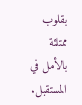بقلوب ممتلئة بالأمل في المستقبل.